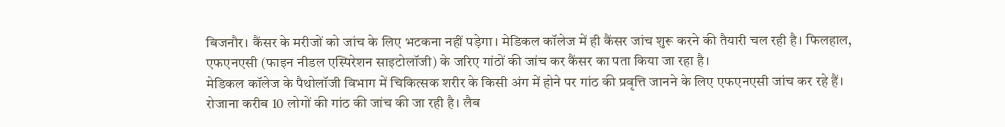बिजनौर। कैंसर के मरीजों को जांच के लिए भटकना नहीं पड़ेगा। मेडिकल कॉलेज में ही कैंसर जांच शुरू करने की तैयारी चल रही है। फिलहाल, एफएनएसी (फाइन नीडल एस्पिरेशन साइटोलॉजी) के जरिए गांठों की जांच कर कैंसर का पता किया जा रहा है।
मेडिकल कॉलेज के पैथोलॉजी विभाग में चिकित्सक शरीर के किसी अंग में होने पर गांठ की प्रवृत्ति जानने के लिए एफएनएसी जांच कर रहे हैं। रोजाना करीब 10 लोगों की गांठ की जांच की जा रही है। लैब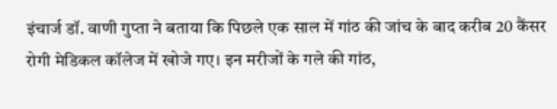इंचार्ज डॉ. वाणी गुप्ता ने बताया कि पिछले एक साल में गांठ की जांच के बाद करीब 20 कैंसर रोगी मेडिकल कॉलेज में खोजे गए। इन मरीजों के गले की गांठ,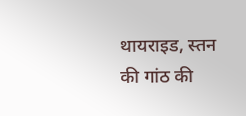थायराइड, स्तन की गांठ की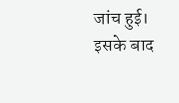जांच हुई। इसके बाद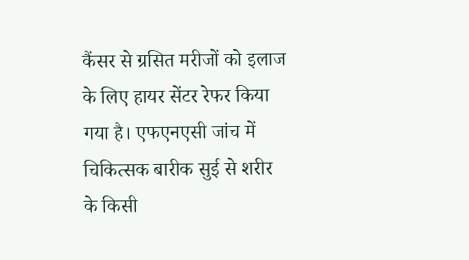कैंसर से ग्रसित मरीजों को इलाज के लिए हायर सेंटर रेफर किया गया है। एफएनएसी जांच में चिकित्सक बारीक सुई से शरीर के किसी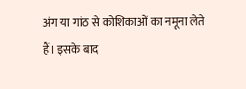अंग या गांठ से कोशिकाओं का नमूना लेते हैं। इसके बाद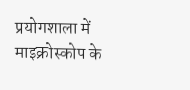प्रयोगशाला में माइक्रोस्कोप के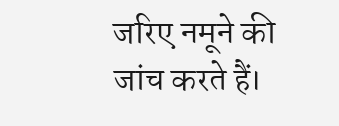जरिए नमूने की जांच करते हैं।